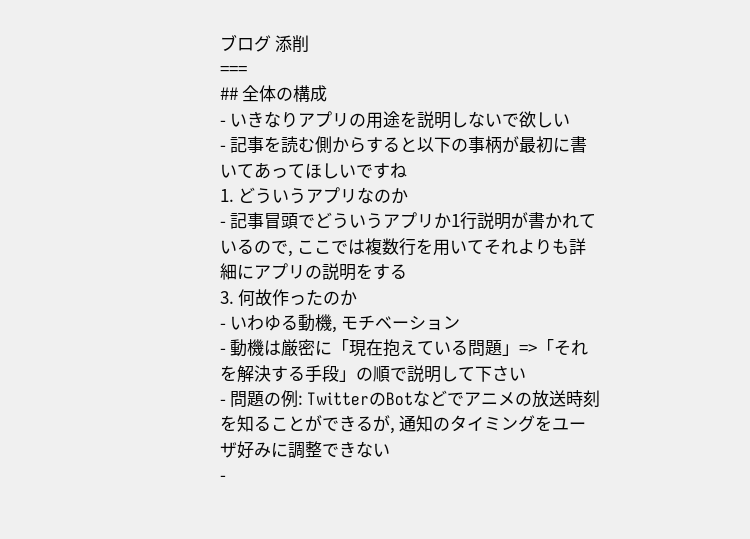ブログ 添削
===
## 全体の構成
- いきなりアプリの用途を説明しないで欲しい
- 記事を読む側からすると以下の事柄が最初に書いてあってほしいですね
1. どういうアプリなのか
- 記事冒頭でどういうアプリか1行説明が書かれているので, ここでは複数行を用いてそれよりも詳細にアプリの説明をする
3. 何故作ったのか
- いわゆる動機, モチベーション
- 動機は厳密に「現在抱えている問題」=>「それを解決する手段」の順で説明して下さい
- 問題の例: TwitterのBotなどでアニメの放送時刻を知ることができるが, 通知のタイミングをユーザ好みに調整できない
-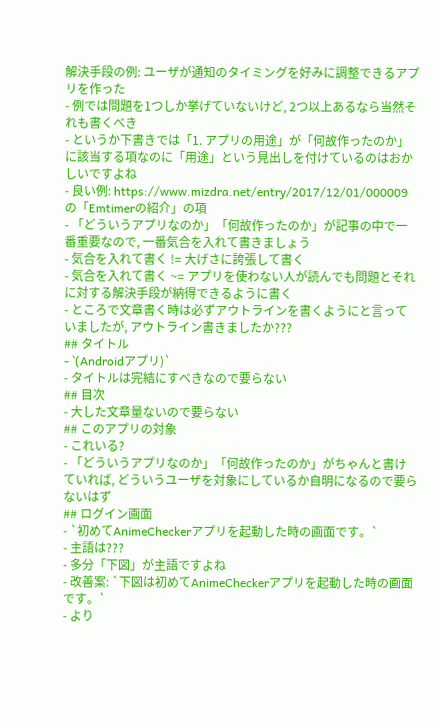解決手段の例: ユーザが通知のタイミングを好みに調整できるアプリを作った
- 例では問題を1つしか挙げていないけど, 2つ以上あるなら当然それも書くべき
- というか下書きでは「1. アプリの用途」が「何故作ったのか」に該当する項なのに「用途」という見出しを付けているのはおかしいですよね
- 良い例: https://www.mizdra.net/entry/2017/12/01/000009 の「Emtimerの紹介」の項
- 「どういうアプリなのか」「何故作ったのか」が記事の中で一番重要なので, 一番気合を入れて書きましょう
- 気合を入れて書く != 大げさに誇張して書く
- 気合を入れて書く ~= アプリを使わない人が読んでも問題とそれに対する解決手段が納得できるように書く
- ところで文章書く時は必ずアウトラインを書くようにと言っていましたが, アウトライン書きましたか???
## タイトル
- `(Androidアプリ)`
- タイトルは完結にすべきなので要らない
## 目次
- 大した文章量ないので要らない
## このアプリの対象
- これいる?
- 「どういうアプリなのか」「何故作ったのか」がちゃんと書けていれば, どういうユーザを対象にしているか自明になるので要らないはず
## ログイン画面
- `初めてAnimeCheckerアプリを起動した時の画面です。`
- 主語は???
- 多分「下図」が主語ですよね
- 改善案: `下図は初めてAnimeCheckerアプリを起動した時の画面です。`
- より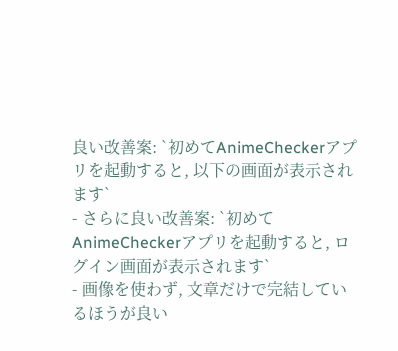良い改善案: `初めてAnimeCheckerアプリを起動すると, 以下の画面が表示されます`
- さらに良い改善案: `初めてAnimeCheckerアプリを起動すると, ログイン画面が表示されます`
- 画像を使わず, 文章だけで完結しているほうが良い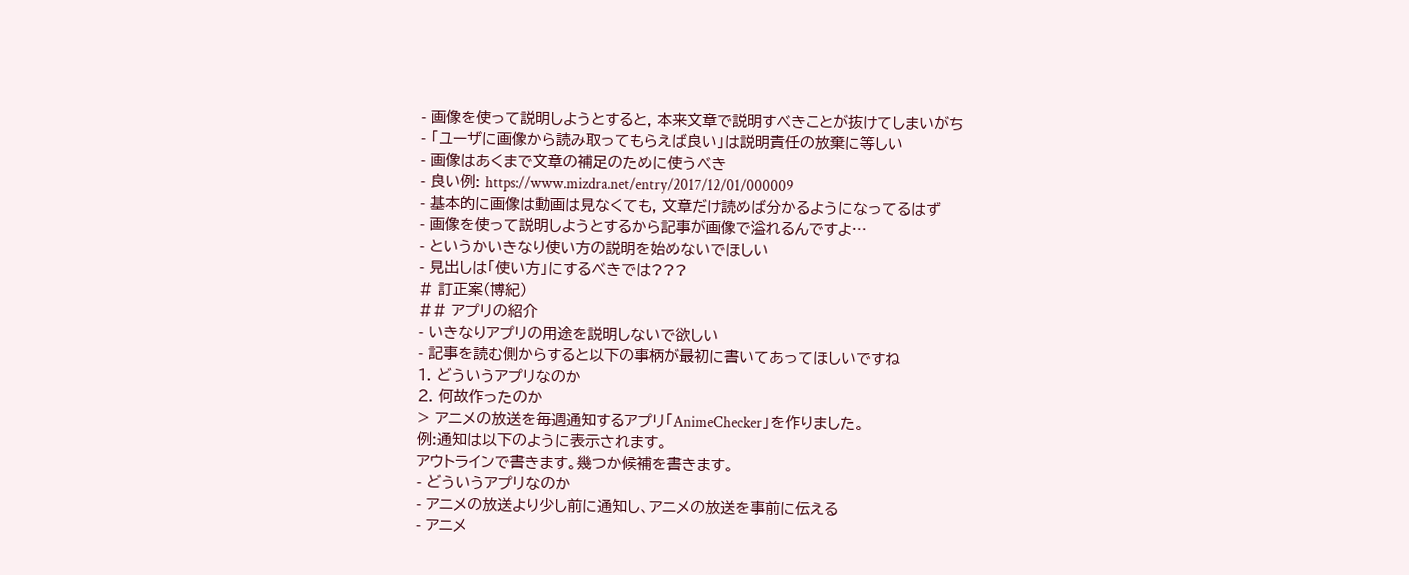- 画像を使って説明しようとすると, 本来文章で説明すべきことが抜けてしまいがち
- 「ユーザに画像から読み取ってもらえば良い」は説明責任の放棄に等しい
- 画像はあくまで文章の補足のために使うべき
- 良い例: https://www.mizdra.net/entry/2017/12/01/000009
- 基本的に画像は動画は見なくても, 文章だけ読めば分かるようになってるはず
- 画像を使って説明しようとするから記事が画像で溢れるんですよ…
- というかいきなり使い方の説明を始めないでほしい
- 見出しは「使い方」にするべきでは???
# 訂正案(博紀)
## アプリの紹介
- いきなりアプリの用途を説明しないで欲しい
- 記事を読む側からすると以下の事柄が最初に書いてあってほしいですね
1. どういうアプリなのか
2. 何故作ったのか
> アニメの放送を毎週通知するアプリ「AnimeChecker」を作りました。
例:通知は以下のように表示されます。
アウトラインで書きます。幾つか候補を書きます。
- どういうアプリなのか
- アニメの放送より少し前に通知し、アニメの放送を事前に伝える
- アニメ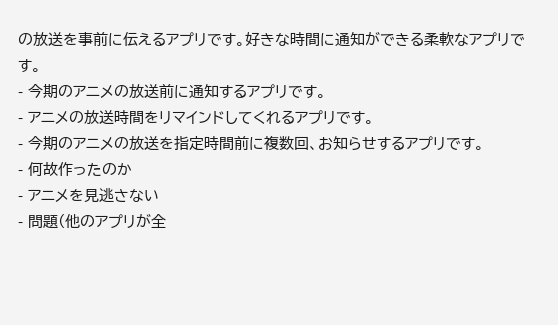の放送を事前に伝えるアプリです。好きな時間に通知ができる柔軟なアプリです。
- 今期のアニメの放送前に通知するアプリです。
- アニメの放送時間をリマインドしてくれるアプリです。
- 今期のアニメの放送を指定時間前に複数回、お知らせするアプリです。
- 何故作ったのか
- アニメを見逃さない
- 問題(他のアプリが全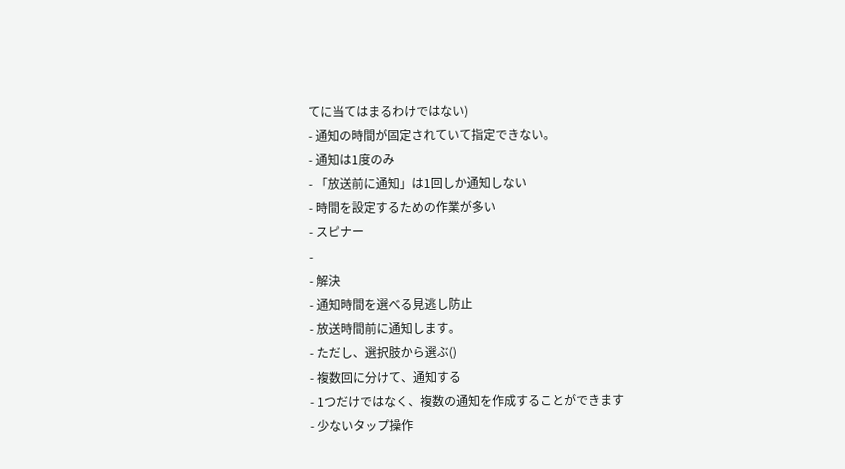てに当てはまるわけではない)
- 通知の時間が固定されていて指定できない。
- 通知は1度のみ
- 「放送前に通知」は1回しか通知しない
- 時間を設定するための作業が多い
- スピナー
-
- 解決
- 通知時間を選べる見逃し防止
- 放送時間前に通知します。
- ただし、選択肢から選ぶ()
- 複数回に分けて、通知する
- 1つだけではなく、複数の通知を作成することができます
- 少ないタップ操作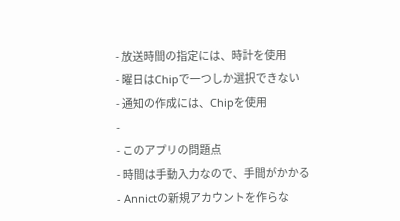- 放送時間の指定には、時計を使用
- 曜日はChipで一つしか選択できない
- 通知の作成には、Chipを使用
-
- このアプリの問題点
- 時間は手動入力なので、手間がかかる
- Annictの新規アカウントを作らな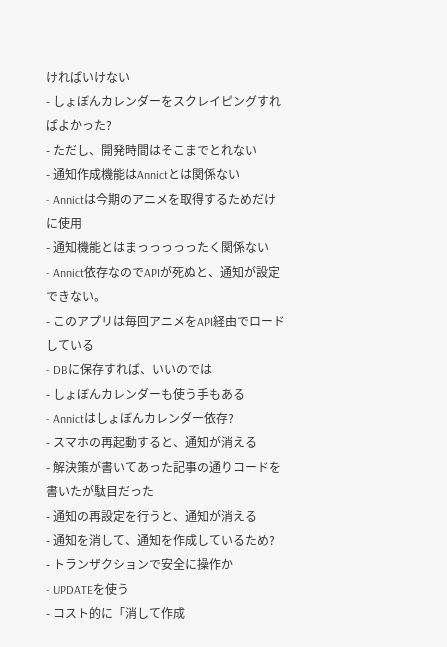ければいけない
- しょぼんカレンダーをスクレイピングすればよかった?
- ただし、開発時間はそこまでとれない
- 通知作成機能はAnnictとは関係ない
- Annictは今期のアニメを取得するためだけに使用
- 通知機能とはまっっっっったく関係ない
- Annict依存なのでAPIが死ぬと、通知が設定できない。
- このアプリは毎回アニメをAPI経由でロードしている
- DBに保存すれば、いいのでは
- しょぼんカレンダーも使う手もある
- Annictはしょぼんカレンダー依存?
- スマホの再起動すると、通知が消える
- 解決策が書いてあった記事の通りコードを書いたが駄目だった
- 通知の再設定を行うと、通知が消える
- 通知を消して、通知を作成しているため?
- トランザクションで安全に操作か
- UPDATEを使う
- コスト的に「消して作成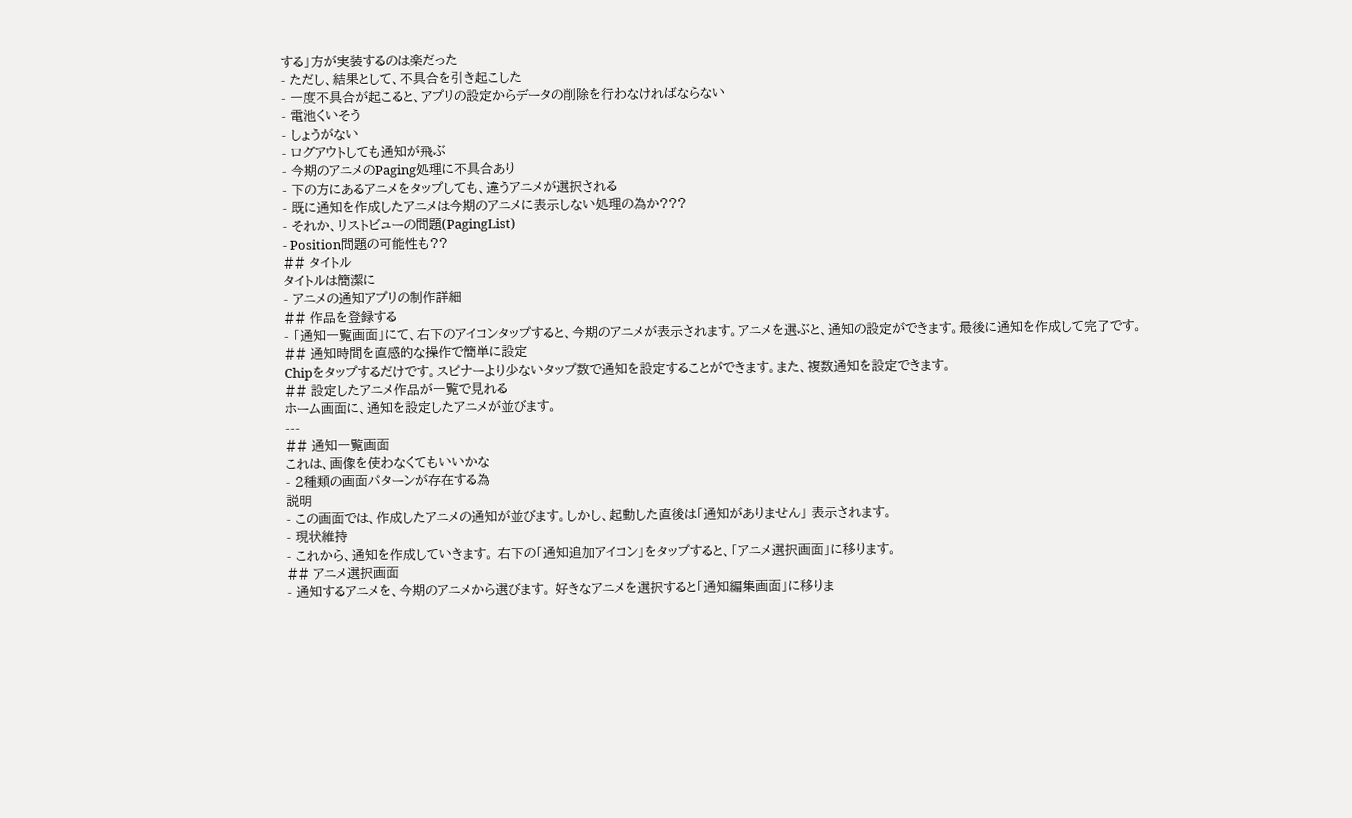する」方が実装するのは楽だった
- ただし、結果として、不具合を引き起こした
- 一度不具合が起こると、アプリの設定からデータの削除を行わなければならない
- 電池くいそう
- しょうがない
- ログアウトしても通知が飛ぶ
- 今期のアニメのPaging処理に不具合あり
- 下の方にあるアニメをタップしても、違うアニメが選択される
- 既に通知を作成したアニメは今期のアニメに表示しない処理の為か???
- それか、リストビューの問題(PagingList)
- Position問題の可能性も??
## タイトル
タイトルは簡潔に
- アニメの通知アプリの制作詳細
## 作品を登録する
- 「通知一覧画面」にて、右下のアイコンタップすると、今期のアニメが表示されます。アニメを選ぶと、通知の設定ができます。最後に通知を作成して完了です。
## 通知時間を直感的な操作で簡単に設定
Chipをタップするだけです。スピナーより少ないタップ数で通知を設定することができます。また、複数通知を設定できます。
## 設定したアニメ作品が一覧で見れる
ホーム画面に、通知を設定したアニメが並びます。
---
## 通知一覧画面
これは、画像を使わなくてもいいかな
- 2種類の画面パターンが存在する為
説明
- この画面では、作成したアニメの通知が並びます。しかし、起動した直後は「通知がありません」 表示されます。
- 現状維持
- これから、通知を作成していきます。 右下の「通知追加アイコン」をタップすると、「アニメ選択画面」に移ります。
## アニメ選択画面
- 通知するアニメを、今期のアニメから選びます。 好きなアニメを選択すると「通知編集画面」に移りま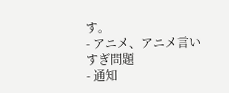す。
- アニメ、アニメ言いすぎ問題
- 通知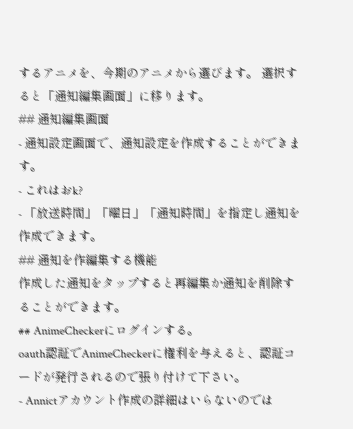するアニメを、今期のアニメから選びます。 選択すると「通知編集画面」に移ります。
## 通知編集画面
- 通知設定画面で、通知設定を作成することができます。
- これはおk?
- 「放送時間」「曜日」「通知時間」を指定し通知を作成できます。
## 通知を作編集する機能
作成した通知をタップすると再編集か通知を削除することができます。
## AnimeCheckerにログインする。
oauth認証でAnimeCheckerに権利を与えると、認証コードが発行されるので張り付けて下さい。
- Annictアカウント作成の詳細はいらないのでは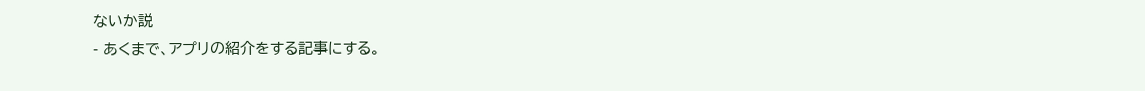ないか説
- あくまで、アプリの紹介をする記事にする。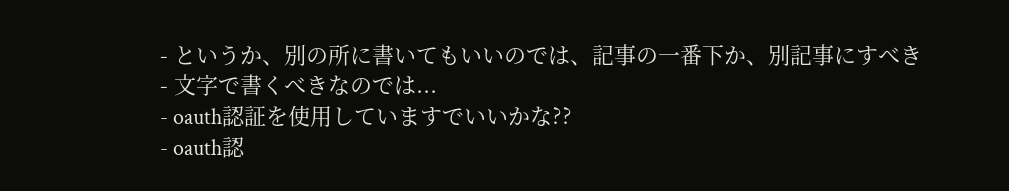- というか、別の所に書いてもいいのでは、記事の一番下か、別記事にすべき
- 文字で書くべきなのでは...
- oauth認証を使用していますでいいかな??
- oauth認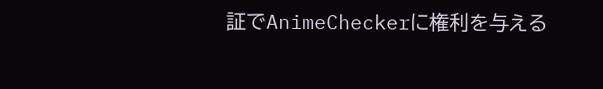証でAnimeCheckerに権利を与える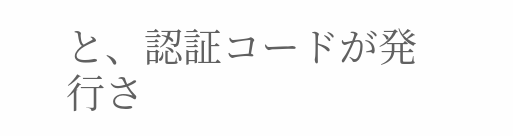と、認証コードが発行さ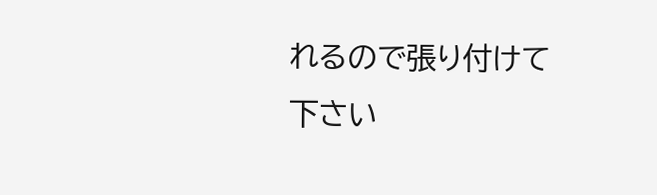れるので張り付けて下さい